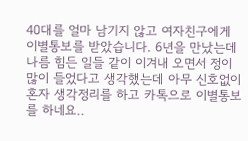40대를 얼마 남기지 않고 여자친구에게 이별통보를 받았습니다. 6년을 만났는데 나름 힘든 일들 같이 이겨내 오면서 정이 많이 들었다고 생각했는데 아무 신호없이 혼자 생각정리를 하고 카톡으로 이별통보를 하네요..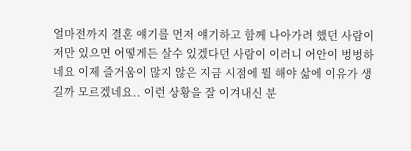얼마전까지 결혼 얘기를 먼저 얘기하고 함께 나아가려 했던 사람이 저만 있으면 어떻게든 살수 있겠다던 사람이 이러니 어안이 벙벙하네요 이제 즐거움이 많지 않은 지금 시점에 뭘 해야 삶에 이유가 생길까 모르겠네요.. 이런 상황을 잘 이겨내신 분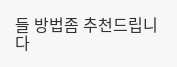들 방법좀 추천드립니다